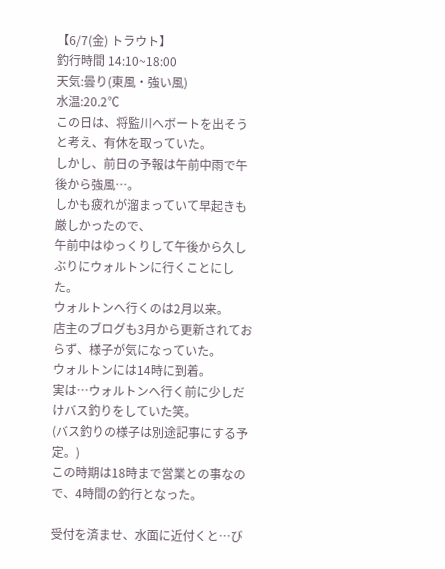【6/7(金) トラウト】
釣行時間 14:10~18:00
天気:曇り(東風・強い風)
水温:20.2℃
この日は、将監川へボートを出そうと考え、有休を取っていた。
しかし、前日の予報は午前中雨で午後から強風…。
しかも疲れが溜まっていて早起きも厳しかったので、
午前中はゆっくりして午後から久しぶりにウォルトンに行くことにした。
ウォルトンへ行くのは2月以来。
店主のブログも3月から更新されておらず、様子が気になっていた。
ウォルトンには14時に到着。
実は…ウォルトンへ行く前に少しだけバス釣りをしていた笑。
(バス釣りの様子は別途記事にする予定。)
この時期は18時まで営業との事なので、4時間の釣行となった。

受付を済ませ、水面に近付くと…び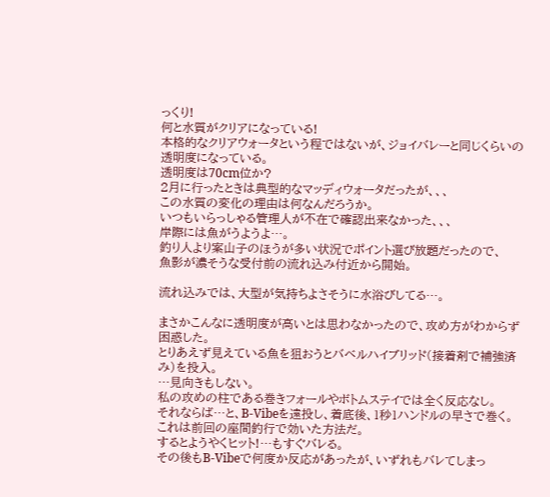っくり!
何と水質がクリアになっている!
本格的なクリアウォータという程ではないが、ジョイバレーと同じくらいの透明度になっている。
透明度は70cm位か?
2月に行ったときは典型的なマッディウォータだったが、、、
この水質の変化の理由は何なんだろうか。
いつもいらっしゃる管理人が不在で確認出来なかった、、、
岸際には魚がうようよ…。
釣り人より案山子のほうが多い状況でポイント選び放題だったので、
魚影が濃そうな受付前の流れ込み付近から開始。

流れ込みでは、大型が気持ちよさそうに水浴びしてる…。

まさかこんなに透明度が高いとは思わなかったので、攻め方がわからず困惑した。
とりあえず見えている魚を狙おうとバベルハイブリッド(接着剤で補強済み)を投入。
…見向きもしない。
私の攻めの柱である巻きフォールやボトムステイでは全く反応なし。
それならば…と、B-Vibeを遠投し、着底後、1秒1ハンドルの早さで巻く。
これは前回の座間釣行で効いた方法だ。
するとようやくヒット!…もすぐバレる。
その後もB-Vibeで何度か反応があったが、いずれもバレてしまっ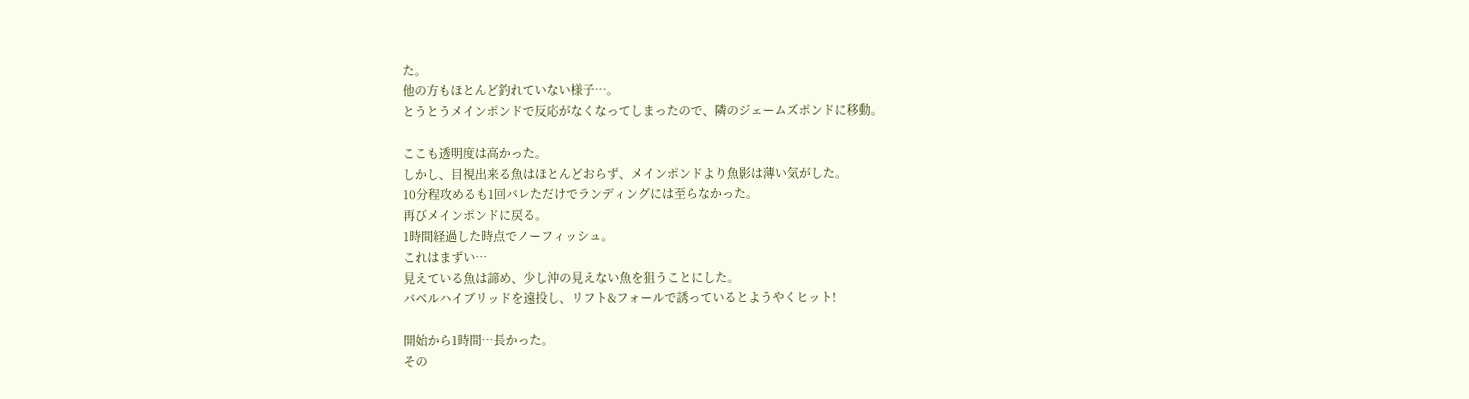た。
他の方もほとんど釣れていない様子…。
とうとうメインポンドで反応がなくなってしまったので、隣のジェームズポンドに移動。

ここも透明度は高かった。
しかし、目視出来る魚はほとんどおらず、メインポンドより魚影は薄い気がした。
10分程攻めるも1回バレただけでランディングには至らなかった。
再びメインポンドに戻る。
1時間経過した時点でノーフィッシュ。
これはまずい…
見えている魚は諦め、少し沖の見えない魚を狙うことにした。
バベルハイブリッドを遠投し、リフト&フォールで誘っているとようやくヒット!

開始から1時間…長かった。
その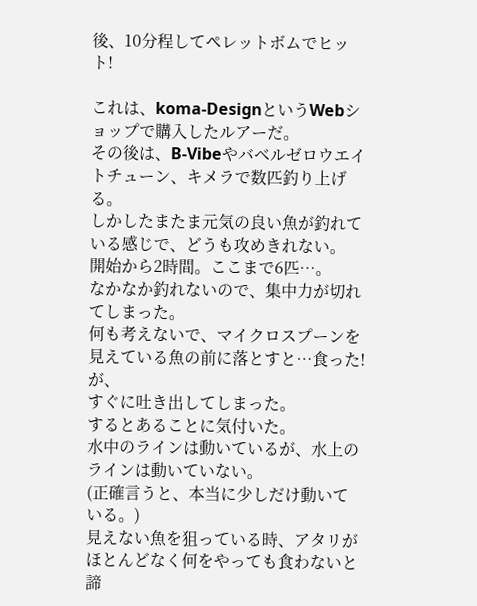後、10分程してペレットボムでヒット!

これは、koma-DesignというWebショップで購入したルアーだ。
その後は、B-Vibeやバベルゼロウエイトチューン、キメラで数匹釣り上げる。
しかしたまたま元気の良い魚が釣れている感じで、どうも攻めきれない。
開始から2時間。ここまで6匹…。
なかなか釣れないので、集中力が切れてしまった。
何も考えないで、マイクロスプーンを見えている魚の前に落とすと…食った!が、
すぐに吐き出してしまった。
するとあることに気付いた。
水中のラインは動いているが、水上のラインは動いていない。
(正確言うと、本当に少しだけ動いている。)
見えない魚を狙っている時、アタリがほとんどなく何をやっても食わないと諦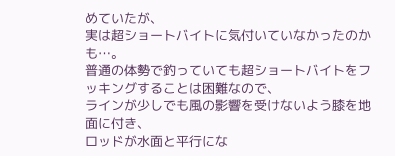めていたが、
実は超ショートバイトに気付いていなかったのかも…。
普通の体勢で釣っていても超ショートバイトをフッキングすることは困難なので、
ラインが少しでも風の影響を受けないよう膝を地面に付き、
ロッドが水面と平行にな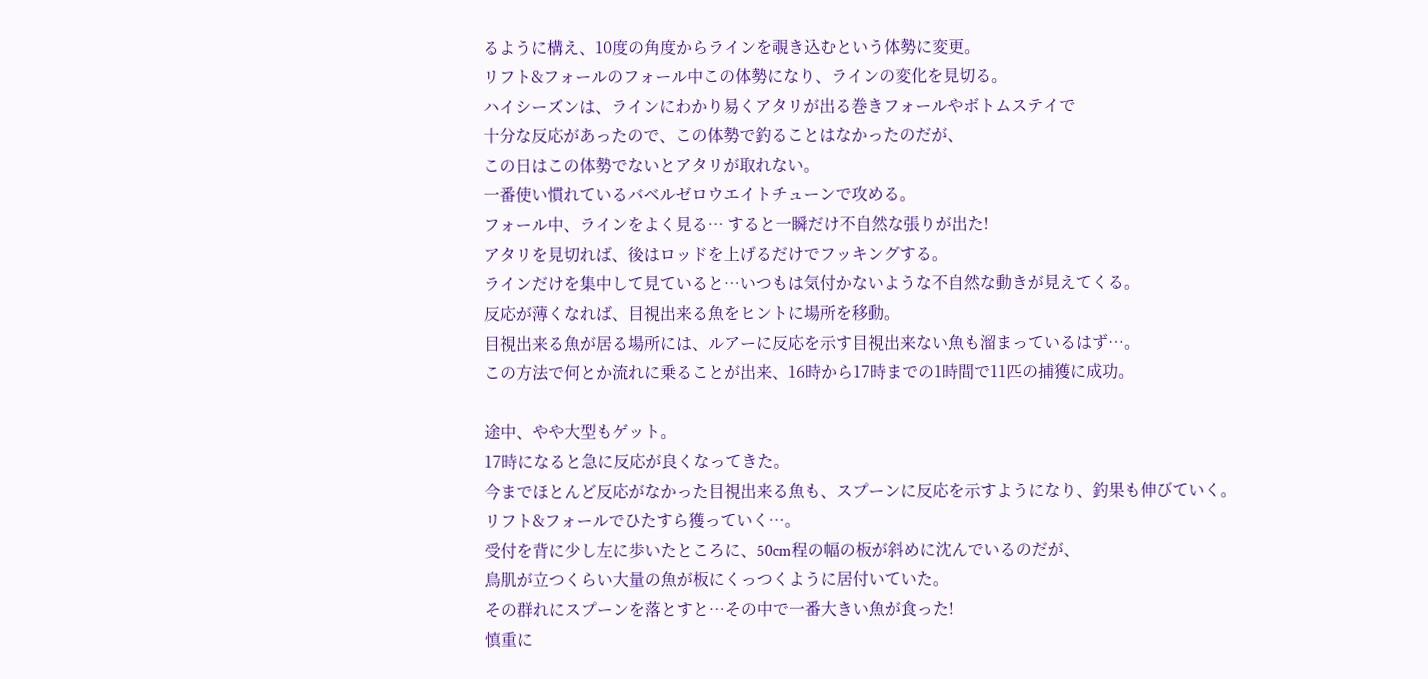るように構え、10度の角度からラインを覗き込むという体勢に変更。
リフト&フォールのフォール中この体勢になり、ラインの変化を見切る。
ハイシーズンは、ラインにわかり易くアタリが出る巻きフォールやボトムステイで
十分な反応があったので、この体勢で釣ることはなかったのだが、
この日はこの体勢でないとアタリが取れない。
一番使い慣れているバベルゼロウエイトチューンで攻める。
フォール中、ラインをよく見る… すると一瞬だけ不自然な張りが出た!
アタリを見切れば、後はロッドを上げるだけでフッキングする。
ラインだけを集中して見ていると…いつもは気付かないような不自然な動きが見えてくる。
反応が薄くなれば、目視出来る魚をヒントに場所を移動。
目視出来る魚が居る場所には、ルアーに反応を示す目視出来ない魚も溜まっているはず…。
この方法で何とか流れに乗ることが出来、16時から17時までの1時間で11匹の捕獲に成功。

途中、やや大型もゲット。
17時になると急に反応が良くなってきた。
今までほとんど反応がなかった目視出来る魚も、スプーンに反応を示すようになり、釣果も伸びていく。
リフト&フォールでひたすら獲っていく…。
受付を背に少し左に歩いたところに、50cm程の幅の板が斜めに沈んでいるのだが、
鳥肌が立つくらい大量の魚が板にくっつくように居付いていた。
その群れにスプーンを落とすと…その中で一番大きい魚が食った!
慎重に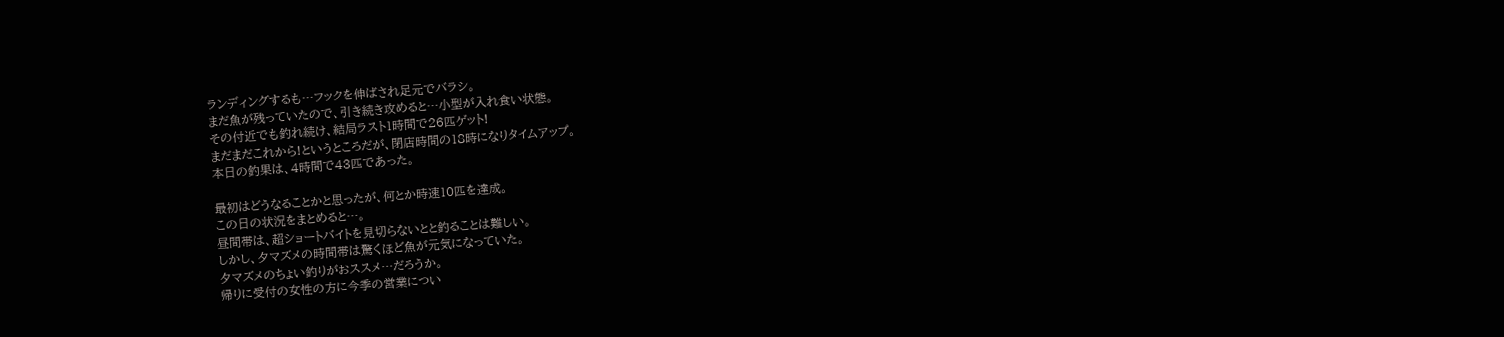ランディングするも…フックを伸ばされ足元でバラシ。
まだ魚が残っていたので、引き続き攻めると…小型が入れ食い状態。
その付近でも釣れ続け、結局ラスト1時間で26匹ゲット!
まだまだこれから!というところだが、閉店時間の18時になりタイムアップ。
本日の釣果は、4時間で43匹であった。

最初はどうなることかと思ったが、何とか時速10匹を達成。
この日の状況をまとめると…。
昼間帯は、超ショートバイトを見切らないとと釣ることは難しい。
しかし、夕マズメの時間帯は驚くほど魚が元気になっていた。
夕マズメのちょい釣りがおススメ…だろうか。
帰りに受付の女性の方に今季の営業につい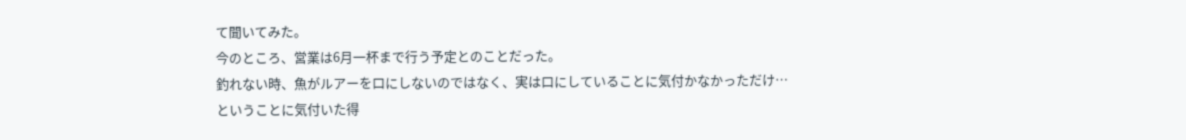て聞いてみた。
今のところ、営業は6月一杯まで行う予定とのことだった。
釣れない時、魚がルアーを口にしないのではなく、実は口にしていることに気付かなかっただけ…
ということに気付いた得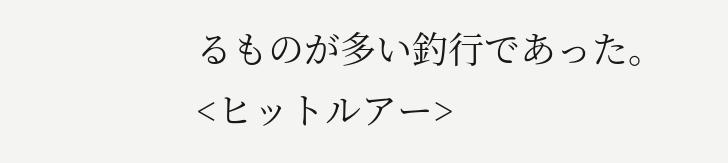るものが多い釣行であった。
<ヒットルアー>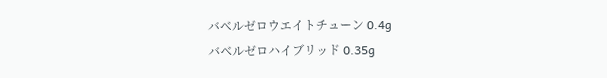バベルゼロウエイトチューン 0.4g
バベルゼロハイブリッド 0.35g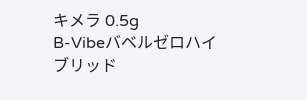キメラ 0.5g
B-Vibeバベルゼロハイブリッド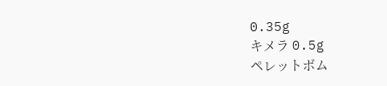0.35g
キメラ 0.5g
ペレットボム